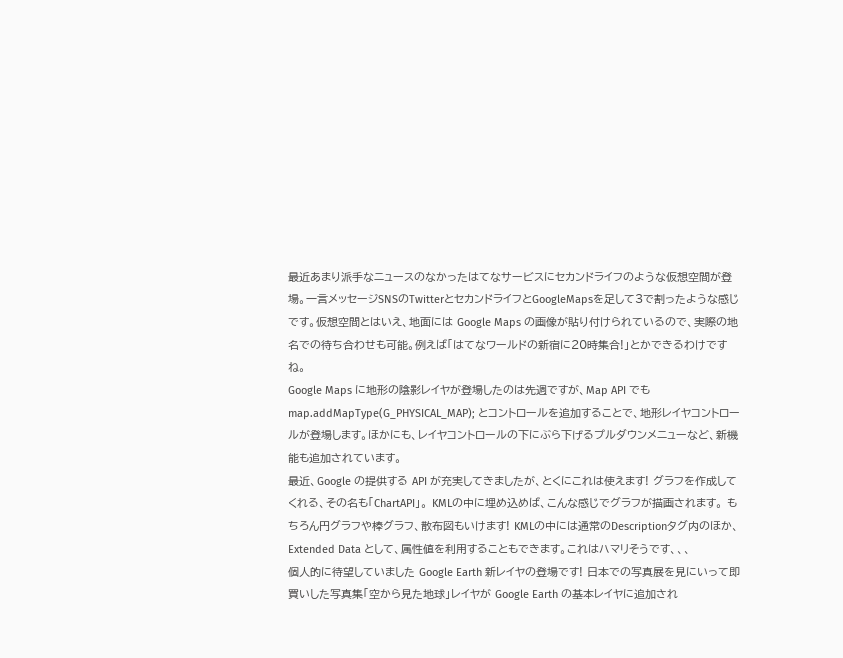最近あまり派手なニュースのなかったはてなサービスにセカンドライフのような仮想空間が登場。一言メッセージSNSのTwitterとセカンドライフとGoogleMapsを足して3で割ったような感じです。仮想空間とはいえ、地面には Google Maps の画像が貼り付けられているので、実際の地名での待ち合わせも可能。例えば「はてなワールドの新宿に20時集合!」とかできるわけですね。
Google Maps に地形の陰影レイヤが登場したのは先週ですが、Map API でも map.addMapType(G_PHYSICAL_MAP); とコントロールを追加することで、地形レイヤコントロールが登場します。ほかにも、レイヤコントロールの下にぶら下げるプルダウンメニューなど、新機能も追加されています。
最近、Google の提供する API が充実してきましたが、とくにこれは使えます! グラフを作成してくれる、その名も「ChartAPI」。 KMLの中に埋め込めば、こんな感じでグラフが描画されます。 もちろん円グラフや棒グラフ、散布図もいけます! KMLの中には通常のDescriptionタグ内のほか、Extended Data として、属性値を利用することもできます。これはハマリそうです、、、
個人的に待望していました Google Earth 新レイヤの登場です! 日本での写真展を見にいって即買いした写真集「空から見た地球」レイヤが Google Earth の基本レイヤに追加され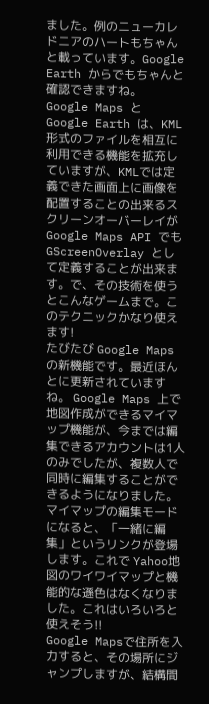ました。例のニューカレドニアのハートもちゃんと載っています。Google Earth からでもちゃんと確認できますね。
Google Maps と Google Earth は、KML形式のファイルを相互に利用できる機能を拡充していますが、KMLでは定義できた画面上に画像を配置することの出来るスクリーンオーバーレイがGoogle Maps API でも GScreenOverlay として定義することが出来ます。で、その技術を使うとこんなゲームまで。このテクニックかなり使えます!
たびたび Google Maps の新機能です。最近ほんとに更新されていますね。 Google Maps 上で地図作成ができるマイマップ機能が、今までは編集できるアカウントは1人のみでしたが、複数人で同時に編集することができるようになりました。マイマップの編集モードになると、「一緒に編集」というリンクが登場します。これで Yahoo地図のワイワイマップと機能的な遜色はなくなりました。これはいろいろと使えそう!!
Google Mapsで住所を入力すると、その場所にジャンプしますが、結構間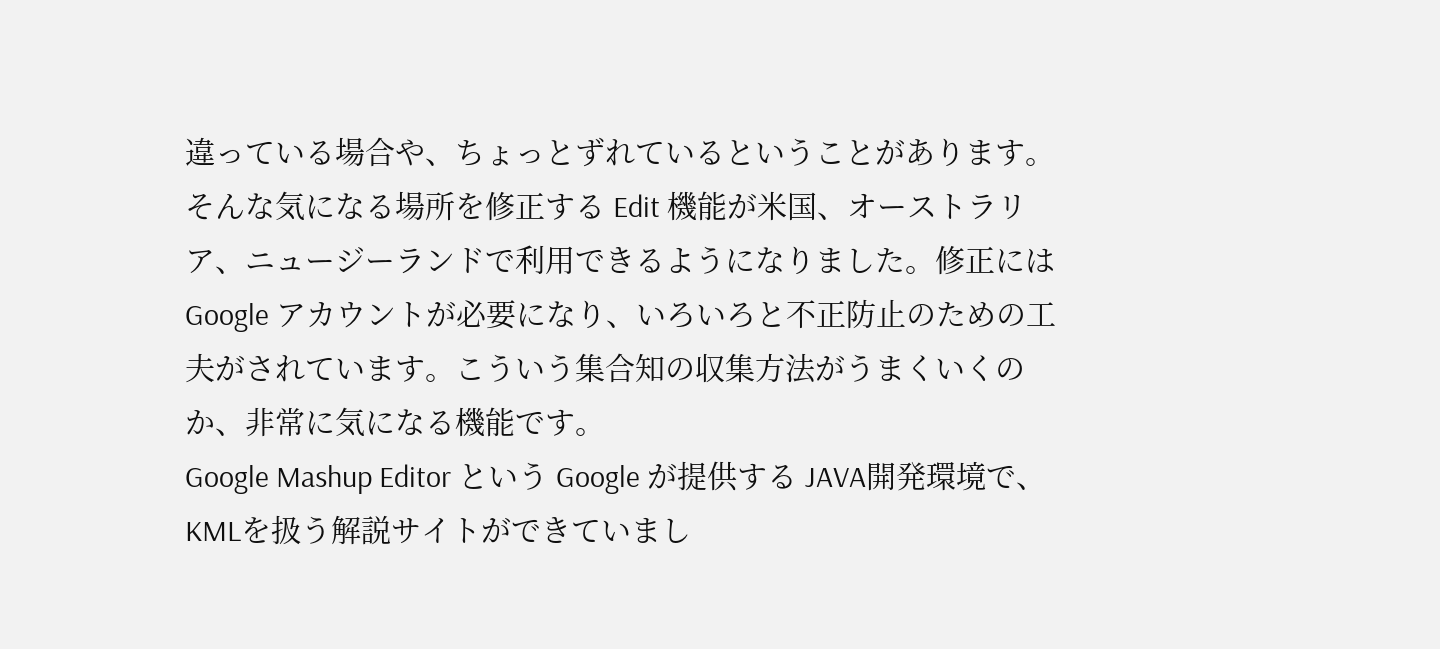違っている場合や、ちょっとずれているということがあります。そんな気になる場所を修正する Edit 機能が米国、オーストラリア、ニュージーランドで利用できるようになりました。修正には Google アカウントが必要になり、いろいろと不正防止のための工夫がされています。こういう集合知の収集方法がうまくいくのか、非常に気になる機能です。
Google Mashup Editor という Google が提供する JAVA開発環境で、KMLを扱う解説サイトができていまし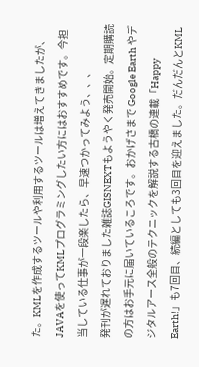た。KMLを作成するツールや利用するツールは増えてきましたが、JAVAを使ってKMLプログラミングしたい方にはおすすめです。今担当している仕事が一段楽したら、早速つかってみよう、、、
発刊が遅れておりました雑誌GISNEXTもようやく発売開始。定期購読の方はお手元に届いているころです。おかげさまで Google Earth やデジタルアース全般のテクニックを解説する古橋の連載「Happy Earth!」も7回目、続編としても3回目を迎えました。だんだんとKML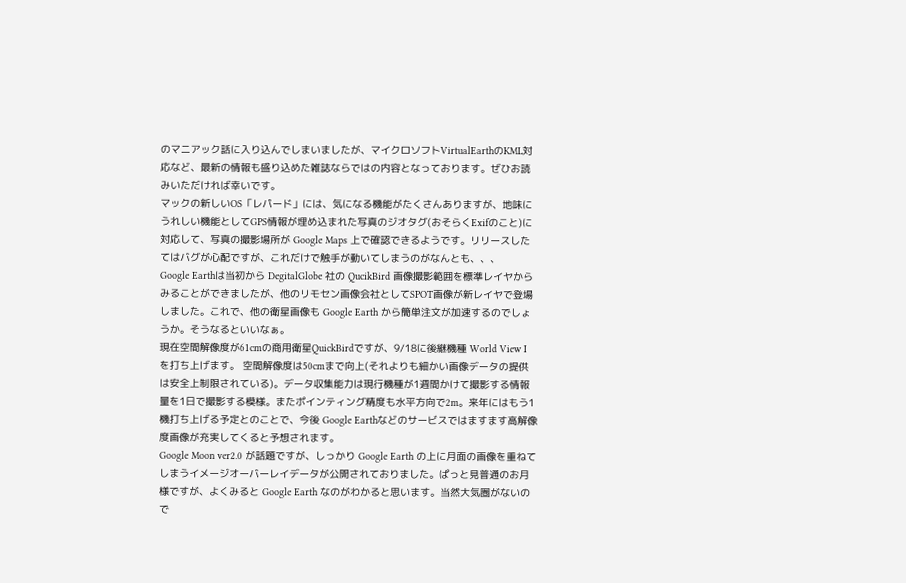のマニアック話に入り込んでしまいましたが、マイクロソフトVirtualEarthのKML対応など、最新の情報も盛り込めた雑誌ならではの内容となっております。ぜひお読みいただければ幸いです。
マックの新しいOS「レパード」には、気になる機能がたくさんありますが、地味にうれしい機能としてGPS情報が埋め込まれた写真のジオタグ(おそらくExifのこと)に対応して、写真の撮影場所が Google Maps 上で確認できるようです。リリースしたてはバグが心配ですが、これだけで触手が動いてしまうのがなんとも、、、
Google Earthは当初から DegitalGlobe 社の QucikBird 画像撮影範囲を標準レイヤからみることができましたが、他のリモセン画像会社としてSPOT画像が新レイヤで登場しました。これで、他の衛星画像も Google Earth から簡単注文が加速するのでしょうか。そうなるといいなぁ。
現在空間解像度が61cmの商用衛星QuickBirdですが、9/18に後継機種 World View I を打ち上げます。 空間解像度は50cmまで向上(それよりも細かい画像データの提供は安全上制限されている)。データ収集能力は現行機種が1週間かけて撮影する情報量を1日で撮影する模様。またポインティング精度も水平方向で2m。来年にはもう1機打ち上げる予定とのことで、今後 Google Earthなどのサービスではますます高解像度画像が充実してくると予想されます。
Google Moon ver2.0 が話題ですが、しっかり Google Earth の上に月面の画像を重ねてしまうイメージオーバーレイデータが公開されておりました。ぱっと見普通のお月様ですが、よくみると Google Earth なのがわかると思います。当然大気圏がないので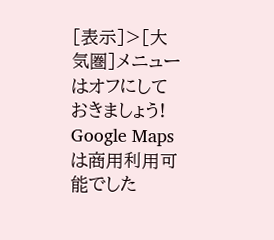[表示]>[大気圏]メニューはオフにしておきましょう!
Google Maps は商用利用可能でした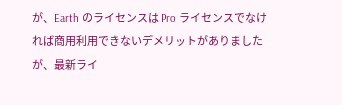が、Earth のライセンスは Pro ライセンスでなければ商用利用できないデメリットがありましたが、最新ライ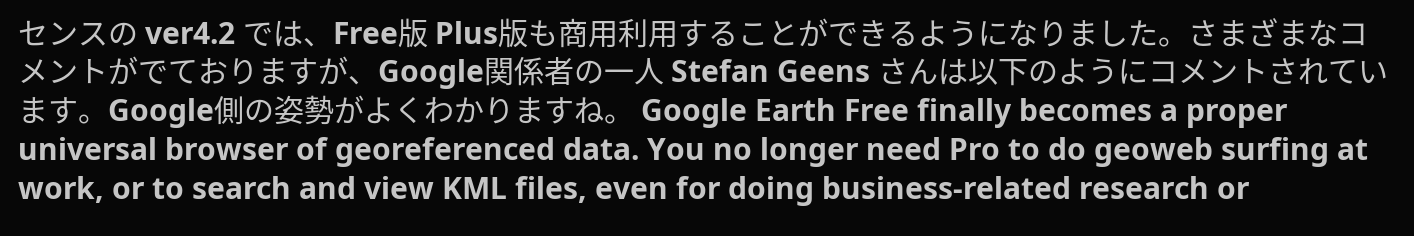センスの ver4.2 では、Free版 Plus版も商用利用することができるようになりました。さまざまなコメントがでておりますが、Google関係者の一人 Stefan Geens さんは以下のようにコメントされています。Google側の姿勢がよくわかりますね。 Google Earth Free finally becomes a proper universal browser of georeferenced data. You no longer need Pro to do geoweb surfing at work, or to search and view KML files, even for doing business-related research or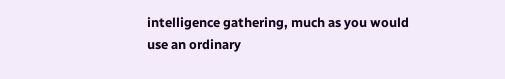intelligence gathering, much as you would use an ordinary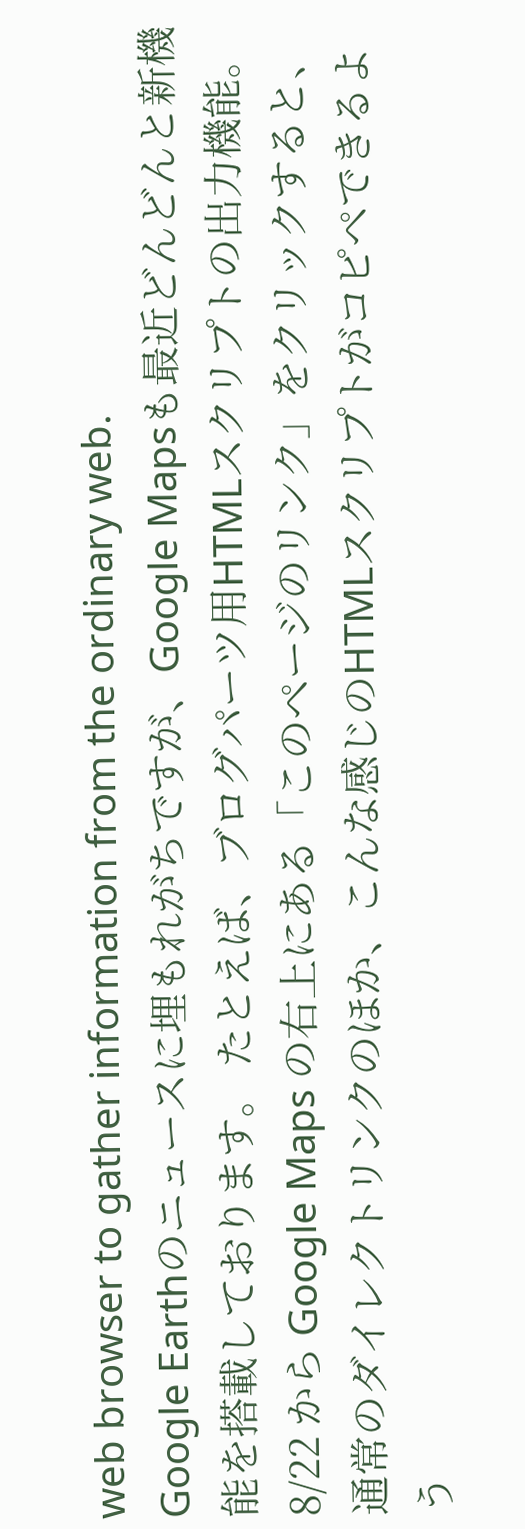web browser to gather information from the ordinary web.
Google Earthのニュースに埋もれがちですが、Google Mapsも最近どんどんと新機能を搭載しております。 たとえば、ブログパーツ用HTMLスクリプトの出力機能。8/22 から Google Maps の右上にある「このページのリンク」をクリックすると、通常のダイレクトリンクのほか、こんな感じのHTMLスクリプトがコピペできるよう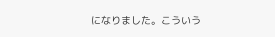になりました。こういう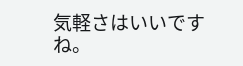気軽さはいいですね。